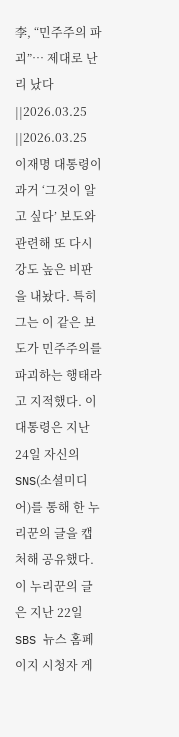李, “민주주의 파괴”… 제대로 난리 났다
||2026.03.25
||2026.03.25
이재명 대통령이 과거 ‘그것이 알고 싶다’ 보도와 관련해 또 다시 강도 높은 비판을 내놨다. 특히 그는 이 같은 보도가 민주주의를 파괴하는 행태라고 지적했다. 이 대통령은 지난 24일 자신의 SNS(소셜미디어)를 통해 한 누리꾼의 글을 캡처해 공유했다.
이 누리꾼의 글은 지난 22일 SBS 뉴스 홈페이지 시청자 게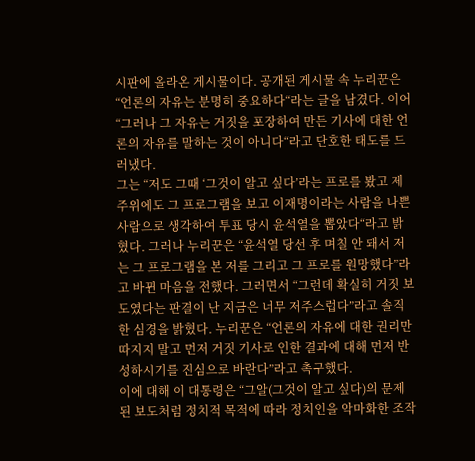시판에 올라온 게시물이다. 공개된 게시물 속 누리꾼은 “언론의 자유는 분명히 중요하다“라는 글을 남겼다. 이어 “그러나 그 자유는 거짓을 포장하여 만든 기사에 대한 언론의 자유를 말하는 것이 아니다“라고 단호한 태도를 드러냈다.
그는 “저도 그때 ‘그것이 알고 싶다’라는 프로를 봤고 제 주위에도 그 프로그램을 보고 이재명이라는 사람을 나쁜 사람으로 생각하여 투표 당시 윤석열을 뽑았다“라고 밝혔다. 그러나 누리꾼은 “윤석열 당선 후 며칠 안 돼서 저는 그 프로그램을 본 저를 그리고 그 프로를 원망했다”라고 바뀐 마음을 전했다. 그러면서 “그런데 확실히 거짓 보도였다는 판결이 난 지금은 너무 저주스럽다”라고 솔직한 심경을 밝혔다. 누리꾼은 “언론의 자유에 대한 권리만 따지지 말고 먼저 거짓 기사로 인한 결과에 대해 먼저 반성하시기를 진심으로 바란다”라고 촉구했다.
이에 대해 이 대통령은 “그알(그것이 알고 싶다)의 문제 된 보도처럼 정치적 목적에 따라 정치인을 악마화한 조작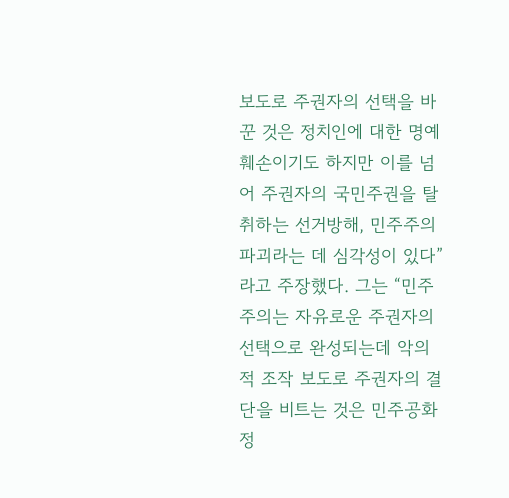보도로 주권자의 선택을 바꾼 것은 정치인에 대한 명예훼손이기도 하지만 이를 넘어 주권자의 국민주권을 탈취하는 선거방해, 민주주의 파괴라는 데 심각성이 있다”라고 주장했다. 그는 “민주주의는 자유로운 주권자의 선택으로 완성되는데 악의적 조작 보도로 주권자의 결단을 비트는 것은 민주공화정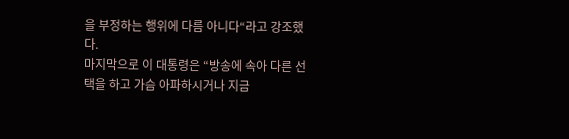을 부정하는 행위에 다름 아니다“라고 강조했다.
마지막으로 이 대통령은 “방송에 속아 다른 선택을 하고 가슴 아파하시거나 지금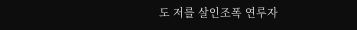도 저를 살인조폭 연루자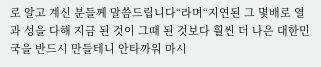로 알고 계신 분들께 말씀드립니다“라며“지연된 그 몇배로 열과 성을 다해 지금 된 것이 그때 된 것보다 훨씬 더 나은 대한민국을 반드시 만들테니 안타까워 마시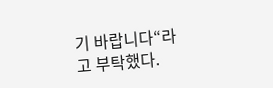기 바랍니다“라고 부탁했다.